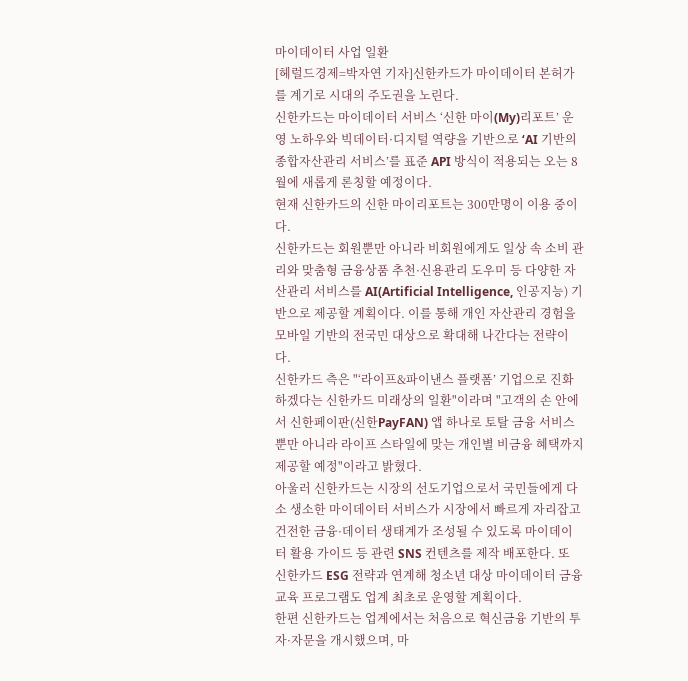마이데이터 사업 일환
[헤럴드경제=박자연 기자]신한카드가 마이데이터 본허가를 계기로 시대의 주도권을 노린다.
신한카드는 마이데이터 서비스 ‘신한 마이(My)리포트’ 운영 노하우와 빅데이터·디지털 역량을 기반으로 ‘AI 기반의 종합자산관리 서비스’를 표준 API 방식이 적용되는 오는 8월에 새롭게 론칭할 예정이다.
현재 신한카드의 신한 마이리포트는 300만명이 이용 중이다.
신한카드는 회원뿐만 아니라 비회원에게도 일상 속 소비 관리와 맞춤형 금융상품 추천·신용관리 도우미 등 다양한 자산관리 서비스를 AI(Artificial Intelligence, 인공지능) 기반으로 제공할 계획이다. 이를 통해 개인 자산관리 경험을 모바일 기반의 전국민 대상으로 확대해 나간다는 전략이다.
신한카드 측은 "‘라이프&파이낸스 플랫폼’ 기업으로 진화하겠다는 신한카드 미래상의 일환"이라며 "고객의 손 안에서 신한페이판(신한PayFAN) 앱 하나로 토탈 금융 서비스뿐만 아니라 라이프 스타일에 맞는 개인별 비금융 혜택까지 제공할 예정"이라고 밝혔다.
아울러 신한카드는 시장의 선도기업으로서 국민들에게 다소 생소한 마이데이터 서비스가 시장에서 빠르게 자리잡고 건전한 금융·데이터 생태계가 조성될 수 있도록 마이데이터 활용 가이드 등 관련 SNS 컨텐츠를 제작 배포한다. 또 신한카드 ESG 전략과 연계해 청소년 대상 마이데이터 금융교육 프로그램도 업계 최초로 운영할 계획이다.
한편 신한카드는 업계에서는 처음으로 혁신금융 기반의 투자·자문을 개시했으며, 마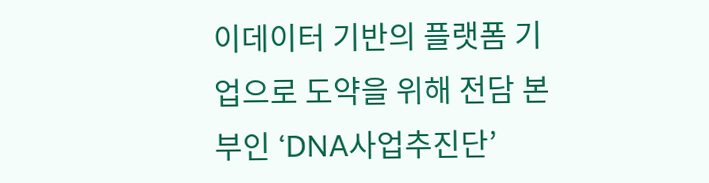이데이터 기반의 플랫폼 기업으로 도약을 위해 전담 본부인 ‘DNA사업추진단’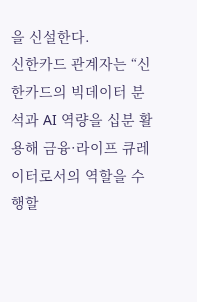을 신설한다.
신한카드 관계자는 “신한카드의 빅데이터 분석과 AI 역량을 십분 활용해 금융·라이프 큐레이터로서의 역할을 수행할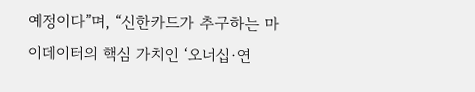예정이다”며, “신한카드가 추구하는 마이데이터의 핵심 가치인 ‘오너십·연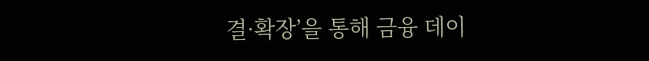결·확장’을 통해 금융 데이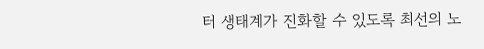터 생태계가 진화할 수 있도록 최선의 노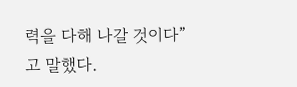력을 다해 나갈 것이다”고 말했다.